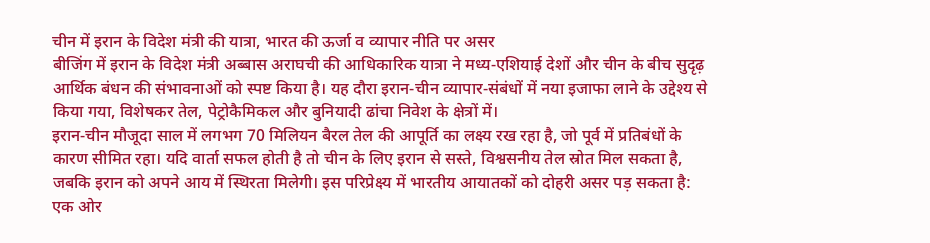चीन में इरान के विदेश मंत्री की यात्रा, भारत की ऊर्जा व व्यापार नीति पर असर
बीजिंग में इरान के विदेश मंत्री अब्बास अराघची की आधिकारिक यात्रा ने मध्य‑एशियाई देशों और चीन के बीच सुदृढ़ आर्थिक बंधन की संभावनाओं को स्पष्ट किया है। यह दौरा इरान‑चीन व्यापार‑संबंधों में नया इजाफा लाने के उद्देश्य से किया गया, विशेषकर तेल, पेट्रोकैमिकल और बुनियादी ढांचा निवेश के क्षेत्रों में।
इरान‑चीन मौजूदा साल में लगभग 70 मिलियन बैरल तेल की आपूर्ति का लक्ष्य रख रहा है, जो पूर्व में प्रतिबंधों के कारण सीमित रहा। यदि वार्ता सफल होती है तो चीन के लिए इरान से सस्ते, विश्वसनीय तेल स्रोत मिल सकता है, जबकि इरान को अपने आय में स्थिरता मिलेगी। इस परिप्रेक्ष्य में भारतीय आयातकों को दोहरी असर पड़ सकता है: एक ओर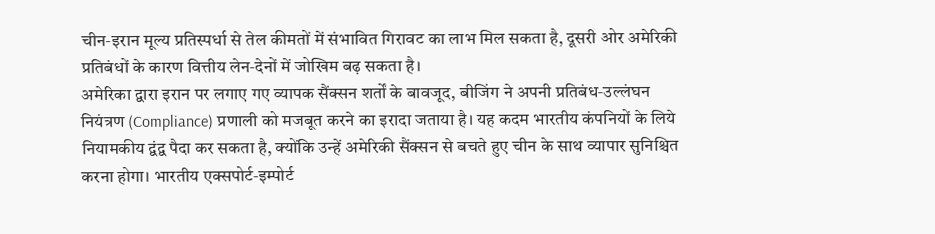चीन‑इरान मूल्य प्रतिस्पर्धा से तेल कीमतों में संभावित गिरावट का लाभ मिल सकता है, दूसरी ओर अमेरिकी प्रतिबंधों के कारण वित्तीय लेन‑देनों में जोखिम बढ़ सकता है।
अमेरिका द्वारा इरान पर लगाए गए व्यापक सैंक्सन शर्तों के बावजूद, बीजिंग ने अपनी प्रतिबंध‑उल्लंघन नियंत्रण (Compliance) प्रणाली को मजबूत करने का इरादा जताया है। यह कदम भारतीय कंपनियों के लिये नियामकीय द्वंद्व पैदा कर सकता है, क्योंकि उन्हें अमेरिकी सैंक्सन से बचते हुए चीन के साथ व्यापार सुनिश्चित करना होगा। भारतीय एक्सपोर्ट‑इम्पोर्ट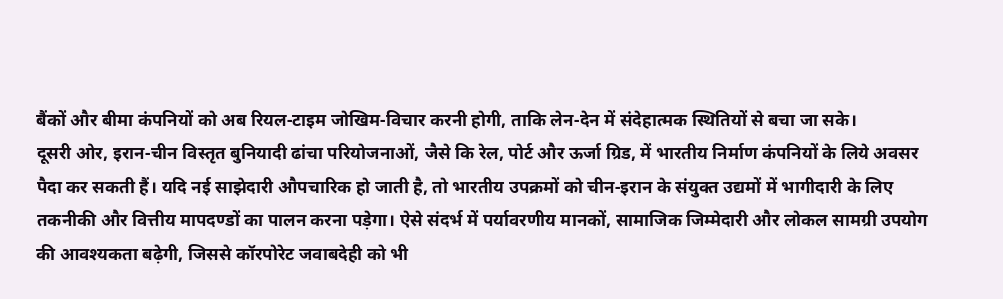बैंकों और बीमा कंपनियों को अब रियल‑टाइम जोखिम‑विचार करनी होगी, ताकि लेन‑देन में संदेहात्मक स्थितियों से बचा जा सके।
दूसरी ओर, इरान‑चीन विस्तृत बुनियादी ढांचा परियोजनाओं, जैसे कि रेल, पोर्ट और ऊर्जा ग्रिड, में भारतीय निर्माण कंपनियों के लिये अवसर पैदा कर सकती हैं। यदि नई साझेदारी औपचारिक हो जाती है, तो भारतीय उपक्रमों को चीन‑इरान के संयुक्त उद्यमों में भागीदारी के लिए तकनीकी और वित्तीय मापदण्डों का पालन करना पड़ेगा। ऐसे संदर्भ में पर्यावरणीय मानकों, सामाजिक जिम्मेदारी और लोकल सामग्री उपयोग की आवश्यकता बढ़ेगी, जिससे कॉरपोरेट जवाबदेही को भी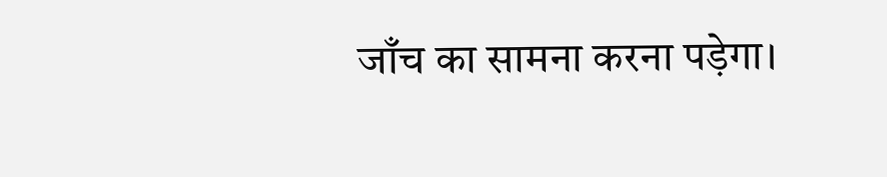जाँच का सामना करना पड़ेगा।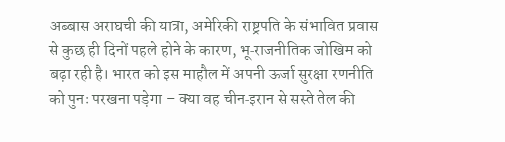अब्बास अराघची की यात्रा, अमेरिकी राष्ट्रपति के संभावित प्रवास से कुछ ही दिनों पहले होने के कारण, भू‑राजनीतिक जोखिम को बढ़ा रही है। भारत को इस माहौल में अपनी ऊर्जा सुरक्षा रणनीति को पुनः परखना पड़ेगा – क्या वह चीन‑इरान से सस्ते तेल की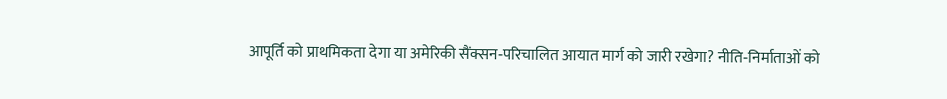आपूर्ति को प्राथमिकता देगा या अमेरिकी सैंक्सन‑परिचालित आयात मार्ग को जारी रखेगा? नीति‑निर्माताओं को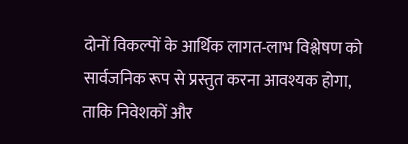दोनों विकल्पों के आर्थिक लागत‑लाभ विश्लेषण को सार्वजनिक रूप से प्रस्तुत करना आवश्यक होगा, ताकि निवेशकों और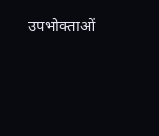उपभोक्ताओं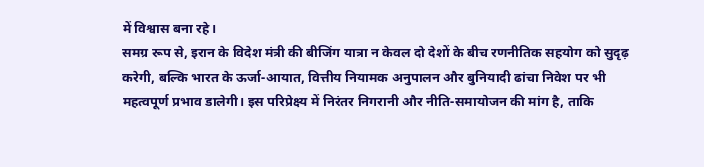में विश्वास बना रहे।
समग्र रूप से, इरान के विदेश मंत्री की बीजिंग यात्रा न केवल दो देशों के बीच रणनीतिक सहयोग को सुदृढ़ करेगी, बल्कि भारत के ऊर्जा‑आयात, वित्तीय नियामक अनुपालन और बुनियादी ढांचा निवेश पर भी महत्वपूर्ण प्रभाव डालेगी। इस परिप्रेक्ष्य में निरंतर निगरानी और नीति‑समायोजन की मांग है, ताकि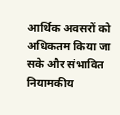आर्थिक अवसरों को अधिकतम किया जा सके और संभावित नियामकीय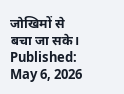जोखिमों से बचा जा सके।
Published: May 6, 2026